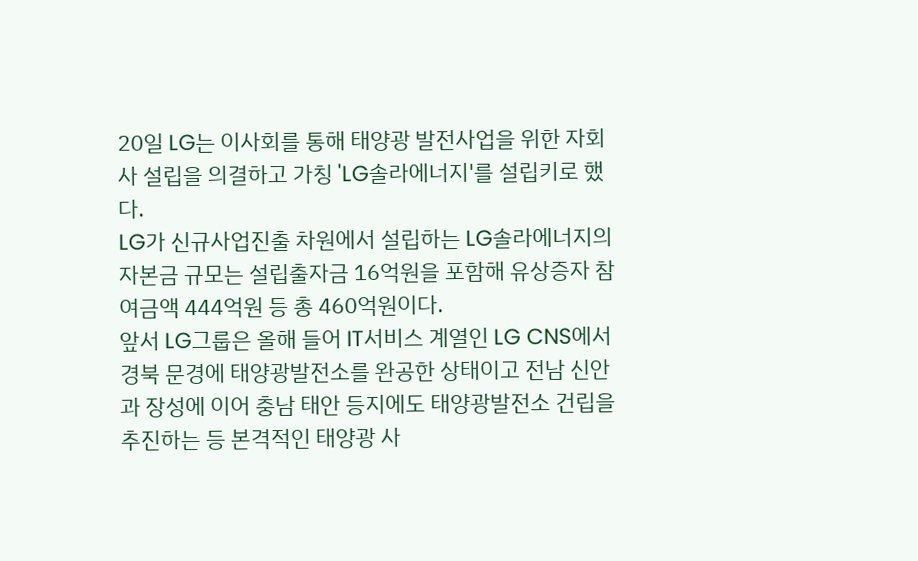20일 LG는 이사회를 통해 태양광 발전사업을 위한 자회사 설립을 의결하고 가칭 'LG솔라에너지'를 설립키로 했다.
LG가 신규사업진출 차원에서 설립하는 LG솔라에너지의 자본금 규모는 설립출자금 16억원을 포함해 유상증자 참여금액 444억원 등 총 460억원이다.
앞서 LG그룹은 올해 들어 IT서비스 계열인 LG CNS에서 경북 문경에 태양광발전소를 완공한 상태이고 전남 신안과 장성에 이어 충남 태안 등지에도 태양광발전소 건립을 추진하는 등 본격적인 태양광 사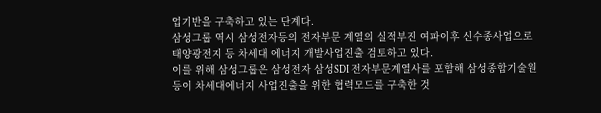업기반을 구축하고 있는 단계다.
삼성그룹 역시 삼성전자등의 전자부문 계열의 실적부진 여파이후 신수종사업으로 태양광전지 등 차세대 에너지 개발사업진출 검토하고 있다.
이를 위해 삼성그룹은 삼성전자 삼성SDI 전자부문계열사를 포함해 삼성종합기술원 등이 차세대에너지 사업진출을 위한 협력모드를 구축한 것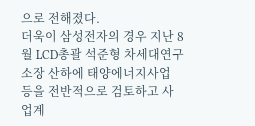으로 전해졌다.
더욱이 삼성전자의 경우 지난 8월 LCD총괄 석준형 차세대연구소장 산하에 태양에너지사업 등을 전반적으로 검토하고 사업계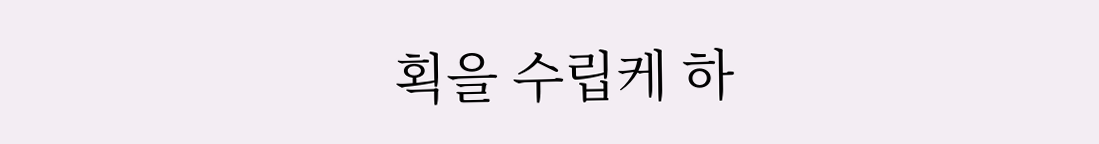획을 수립케 하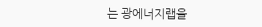는 광에너지랩을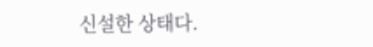신설한 상태다.